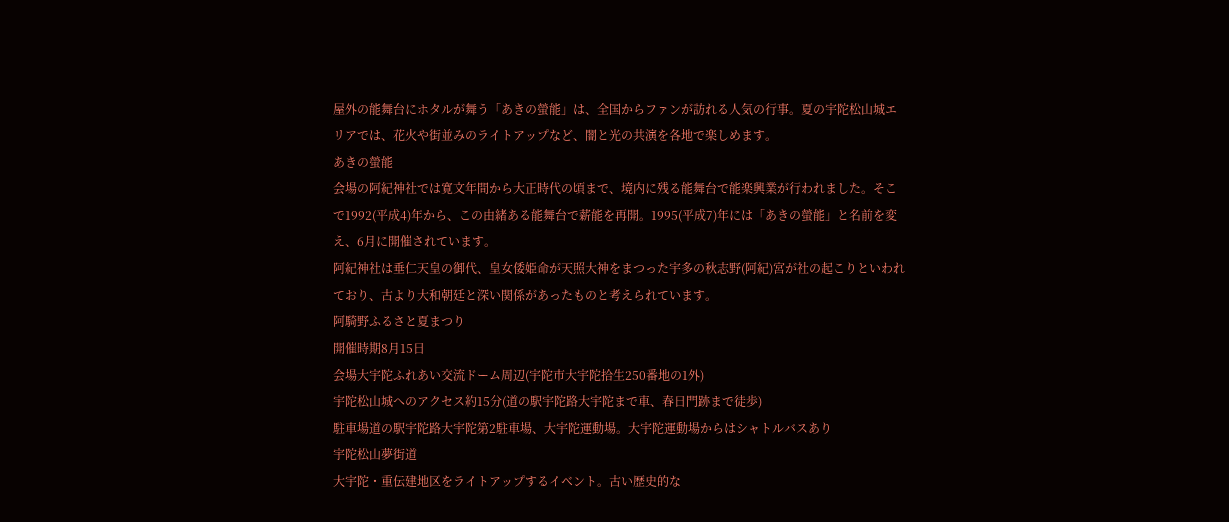屋外の能舞台にホタルが舞う「あきの螢能」は、全国からファンが訪れる人気の行事。夏の宇陀松山城エリアでは、花火や街並みのライトアップなど、闇と光の共演を各地で楽しめます。
あきの螢能
会場の阿紀神社では寛文年間から大正時代の頃まで、境内に残る能舞台で能楽興業が行われました。そこで1992(平成4)年から、この由緒ある能舞台で薪能を再開。1995(平成7)年には「あきの螢能」と名前を変え、6月に開催されています。
阿紀神社は垂仁天皇の御代、皇女倭姫命が天照大神をまつった宇多の秋志野(阿紀)宮が社の起こりといわれており、古より大和朝廷と深い関係があったものと考えられています。
阿騎野ふるさと夏まつり
開催時期8月15日
会場大宇陀ふれあい交流ドーム周辺(宇陀市大宇陀拾生250番地の1外)
宇陀松山城へのアクセス約15分(道の駅宇陀路大宇陀まで車、春日門跡まで徒歩)
駐車場道の駅宇陀路大宇陀第2駐車場、大宇陀運動場。大宇陀運動場からはシャトルバスあり
宇陀松山夢街道
大宇陀・重伝建地区をライトアップするイベント。古い歴史的な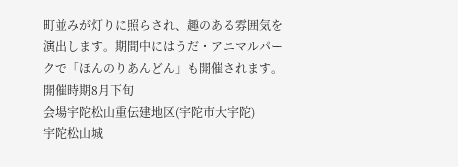町並みが灯りに照らされ、趣のある雰囲気を演出します。期間中にはうだ・アニマルパークで「ほんのりあんどん」も開催されます。
開催時期8月下旬
会場宇陀松山重伝建地区(宇陀市大宇陀)
宇陀松山城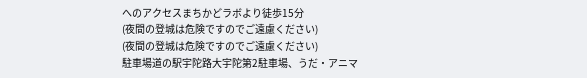へのアクセスまちかどラボより徒歩15分
(夜間の登城は危険ですのでご遠慮ください)
(夜間の登城は危険ですのでご遠慮ください)
駐車場道の駅宇陀路大宇陀第2駐車場、うだ・アニマ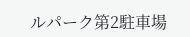ルパーク第2駐車場